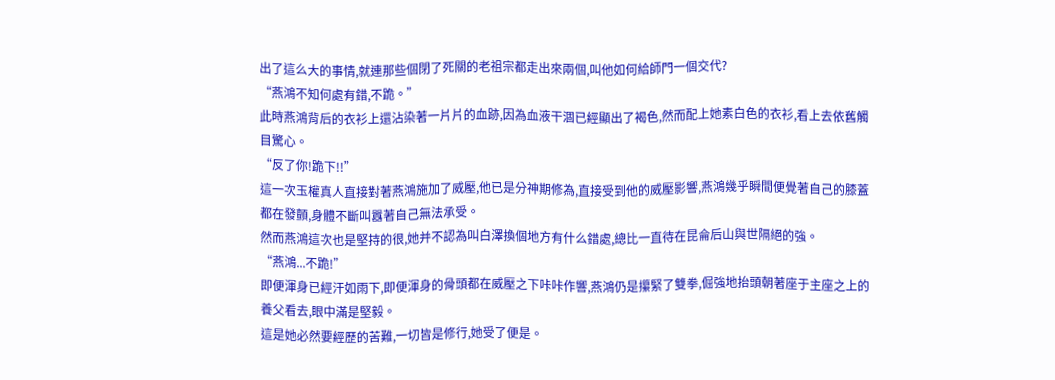出了這么大的事情,就連那些個閉了死關的老祖宗都走出來兩個,叫他如何給師門一個交代?
“燕鴻不知何處有錯,不跪。”
此時燕鴻背后的衣衫上還沾染著一片片的血跡,因為血液干涸已經顯出了褐色,然而配上她素白色的衣衫,看上去依舊觸目驚心。
“反了你!跪下!!”
這一次玉權真人直接對著燕鴻施加了威壓,他已是分神期修為,直接受到他的威壓影響,燕鴻幾乎瞬間便覺著自己的膝蓋都在發顫,身體不斷叫囂著自己無法承受。
然而燕鴻這次也是堅持的很,她并不認為叫白澤換個地方有什么錯處,總比一直待在昆侖后山與世隔絕的強。
“燕鴻...不跪!”
即便渾身已經汗如雨下,即便渾身的骨頭都在威壓之下咔咔作響,燕鴻仍是攥緊了雙拳,倔強地抬頭朝著座于主座之上的養父看去,眼中滿是堅毅。
這是她必然要經歷的苦難,一切皆是修行,她受了便是。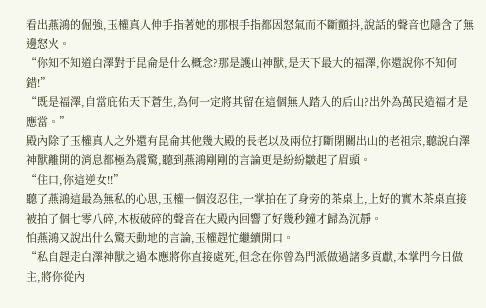看出燕鴻的倔強,玉權真人伸手指著她的那根手指都因怒氣而不斷顫抖,說話的聲音也隱含了無邊怒火。
“你知不知道白澤對于昆侖是什么概念?那是護山神獸,是天下最大的福澤,你還說你不知何錯!”
“既是福澤,自當庇佑天下蒼生,為何一定將其留在這個無人踏入的后山?出外為萬民造福才是應當。”
殿內除了玉權真人之外還有昆侖其他幾大殿的長老以及兩位打斷閉關出山的老祖宗,聽說白澤神獸離開的消息都極為震驚,聽到燕鴻剛剛的言論更是紛紛皺起了眉頭。
“住口,你這逆女!!”
聽了燕鴻這最為無私的心思,玉權一個沒忍住,一掌拍在了身旁的茶桌上,上好的實木茶桌直接被拍了個七零八碎,木板破碎的聲音在大殿內回響了好幾秒鐘才歸為沉靜。
怕燕鴻又說出什么驚天動地的言論,玉權趕忙繼續開口。
“私自趕走白澤神獸之過本應將你直接處死,但念在你曾為門派做過諸多貢獻,本掌門今日做主,將你從內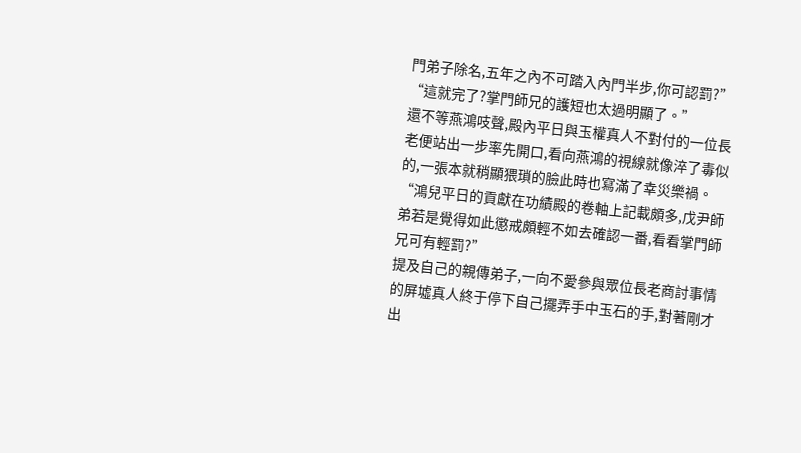門弟子除名,五年之內不可踏入內門半步,你可認罰?”
“這就完了?掌門師兄的護短也太過明顯了。”
還不等燕鴻吱聲,殿內平日與玉權真人不對付的一位長老便站出一步率先開口,看向燕鴻的視線就像淬了毒似的,一張本就稍顯猥瑣的臉此時也寫滿了幸災樂禍。
“鴻兒平日的貢獻在功績殿的卷軸上記載頗多,戊尹師弟若是覺得如此懲戒頗輕不如去確認一番,看看掌門師兄可有輕罰?”
提及自己的親傳弟子,一向不愛參與眾位長老商討事情的屏墟真人終于停下自己擺弄手中玉石的手,對著剛才出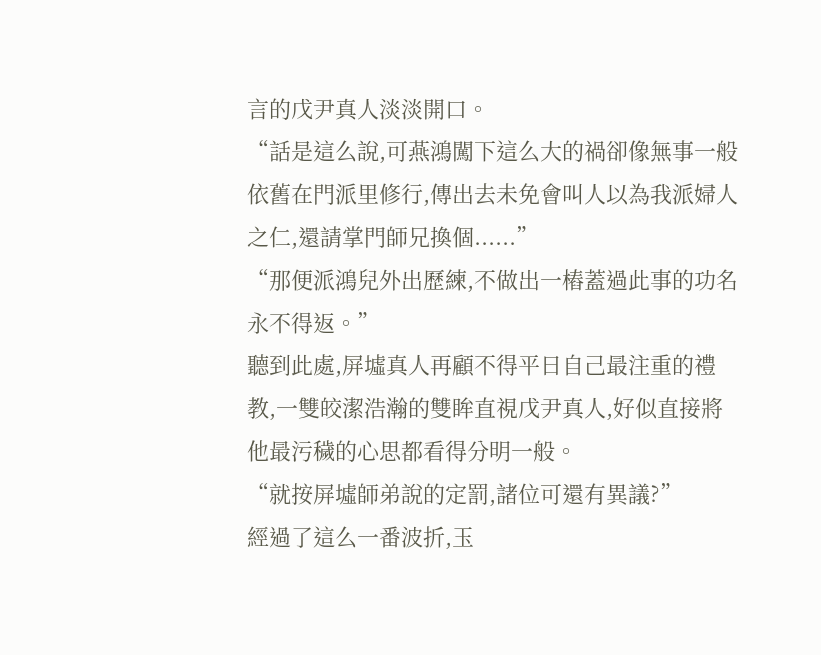言的戊尹真人淡淡開口。
“話是這么說,可燕鴻闖下這么大的禍卻像無事一般依舊在門派里修行,傳出去未免會叫人以為我派婦人之仁,還請掌門師兄換個......”
“那便派鴻兒外出歷練,不做出一樁蓋過此事的功名永不得返。”
聽到此處,屏墟真人再顧不得平日自己最注重的禮教,一雙皎潔浩瀚的雙眸直視戊尹真人,好似直接將他最污穢的心思都看得分明一般。
“就按屏墟師弟說的定罰,諸位可還有異議?”
經過了這么一番波折,玉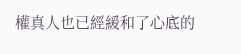權真人也已經緩和了心底的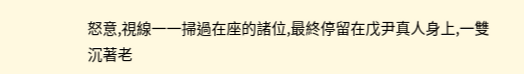怒意,視線一一掃過在座的諸位,最終停留在戊尹真人身上,一雙沉著老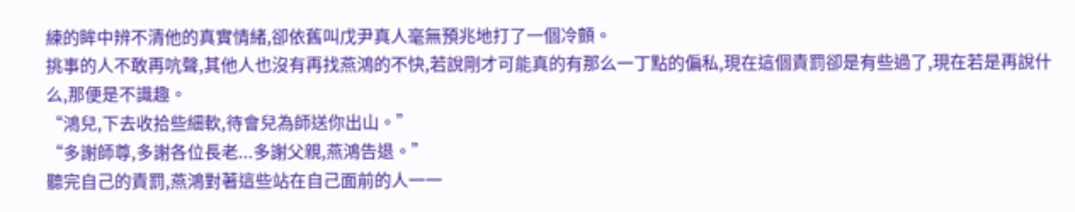練的眸中辨不清他的真實情緒,卻依舊叫戊尹真人毫無預兆地打了一個冷顫。
挑事的人不敢再吭聲,其他人也沒有再找燕鴻的不快,若說剛才可能真的有那么一丁點的偏私,現在這個責罰卻是有些過了,現在若是再說什么,那便是不識趣。
“鴻兒,下去收拾些細軟,待會兒為師送你出山。”
“多謝師尊,多謝各位長老...多謝父親,燕鴻告退。”
聽完自己的責罰,燕鴻對著這些站在自己面前的人一一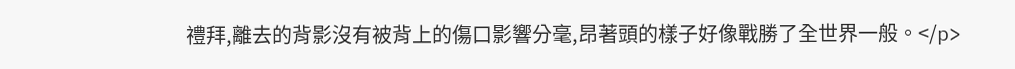禮拜,離去的背影沒有被背上的傷口影響分毫,昂著頭的樣子好像戰勝了全世界一般。</p>